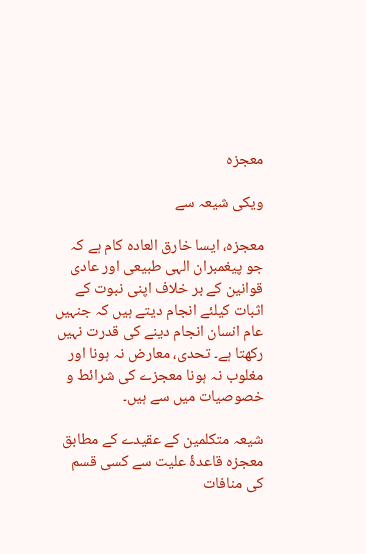معجزہ

ویکی شیعہ سے

معجزہ، ایسا خارق العادہ کام ہے کہ جو پیغمبران الہی طبیعی اور عادی قوانین کے بر خلاف اپنی نبوت کے اثبات کیلئے انجام دیتے ہیں کہ جنہیں عام انسان انجام دینے کی قدرت نہیں رکھتا ہے۔ تحدی، معارض نہ ہونا اور مغلوب نہ ہونا معجزے کی شرائط و خصوصیات میں سے ہیں۔

شیعہ متکلمین کے عقیدے کے مطابق معجزہ قاعدۂ علیت سے کسی قسم کی منافات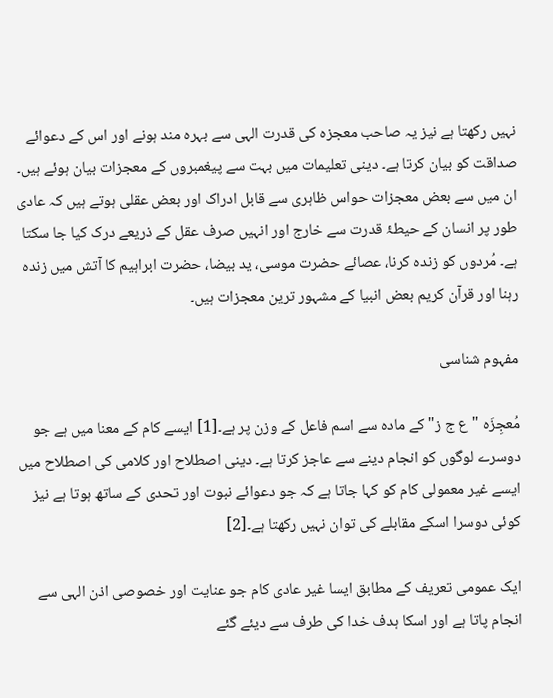نہیں رکھتا ہے نیز یہ صاحب معجزہ کی قدرت الہی سے بہرہ مند ہونے اور اس کے دعوائے صداقت کو بیان کرتا ہے۔ دینی تعلیمات میں بہت سے پیغمبروں کے معجزات بیان ہوئے ہیں۔ ان میں سے بعض معجزات حواس ظاہری سے قابل ادراک اور بعض عقلی ہوتے ہیں کہ عادی طور پر انسان کے حیطۂ قدرت سے خارج اور انہیں صرف عقل کے ذریعے درک کیا جا سکتا ہے۔ مُردوں کو زندہ کرنا، عصائے حضرت موسی، ید بیضا، حضرت ابراہیم کا آتش میں زندہ رہنا اور قرآن کریم بعض انبیا کے مشہور ترین معجزات ہیں۔

مفہوم شناسی

مُعجِزَہ "ع ج ز" کے مادہ سے اسم فاعل کے وزن پر ہے۔[1] ایسے کام کے معنا میں ہے جو دوسرے لوگوں کو انجام دینے سے عاجز کرتا ہے۔ دینی اصطلاح اور کلامی کی اصطلاح میں ایسے غیر معمولی کام کو کہا جاتا ہے کہ جو دعوائے نبوت اور تحدی کے ساتھ ہوتا ہے نیز کوئی دوسرا اسکے مقابلے کی توان نہیں رکھتا ہے۔[2]

ایک عمومی تعریف کے مطابق ایسا غیر عادی کام جو عنایت اور خصوصی اذن الہی سے انجام پاتا ہے اور اسکا ہدف خدا کی طرف سے دیئے گئے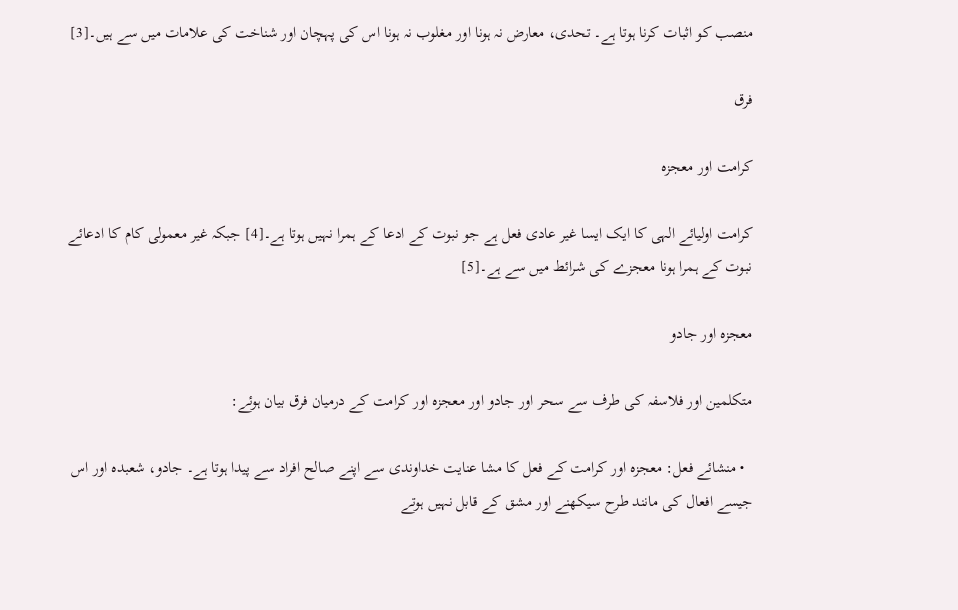منصب کو اثبات کرنا ہوتا ہے۔ تحدی، معارض نہ ہونا اور مغلوب نہ ہونا اس کی پہچان اور شناخت کی علامات میں سے ہیں۔[3]

فرق

کرامت اور معجزہ

کرامت اولیائے الہی کا ایک ایسا غیر عادی فعل ہے جو نبوت کے ادعا کے ہمرا نہیں ہوتا ہے۔[4] جبکہ غیر معمولی کام کا ادعائے نبوت کے ہمرا ہونا معجزے کی شرائط میں سے ہے۔[5]

معجزہ اور جادو

متکلمین اور فلاسفہ کی طرف سے سحر اور جادو اور معجزہ اور کرامت کے درمیان فرق بیان ہوئے:

  • منشائے فعل: معجزه اور کرامت کے فعل کا مشا عنایت خداوندی سے اپنے صالح افراد سے پیدا ہوتا ہے۔ جادو، شعبدہ اور اس جیسے افعال کی مانند طرح سیکھنے اور مشق کے قابل نہیں ہوتے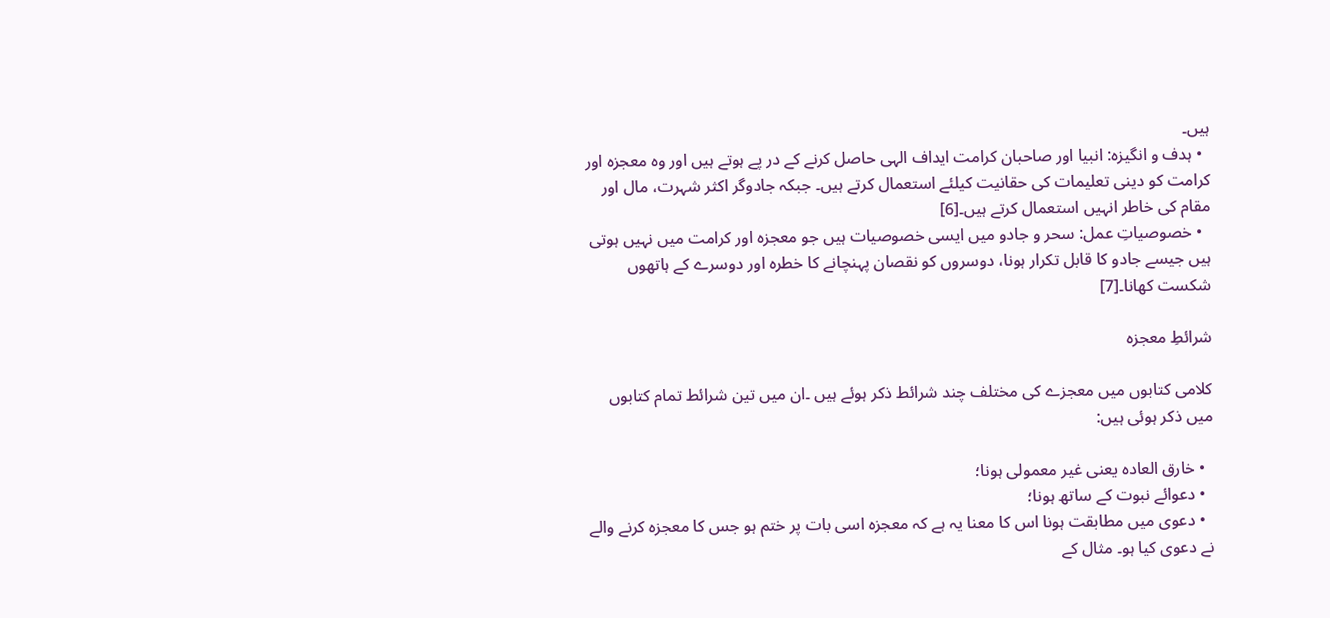ہیں۔
  • ہدف و انگیزه: انبیا اور صاحبان کرامت ایداف الہی حاصل کرنے کے در پے ہوتے ہیں اور وہ معجزہ اور کرامت کو دینی تعلیمات کی حقانیت کیلئے استعمال کرتے ہیں۔ جبکہ جادوگر اکثر شہرت، مال اور مقام کی خاطر انہیں استعمال کرتے ہیں۔[6]
  • خصوصیاتِ عمل: سحر و جادو میں ایسی خصوصیات ہیں جو معجزہ اور کرامت میں نہیں ہوتی ہیں جیسے جادو کا قابل تکرار ہونا، دوسروں کو نقصان پہنچانے کا خطرہ اور دوسرے کے ہاتھوں شکست کھانا۔[7]

شرائطِ معجزہ

کلامی کتابوں میں معجزے کی مختلف چند شرائط ذکر ہوئے ہیں ۔ان میں تین شرائط تمام کتابوں میں ذکر ہوئی ہیں:

  • خارق العاده یعنی غیر معمولی ہونا؛
  • دعوائے نبوت کے ساتھ ہونا؛
  • دعوی میں مطابقت ہونا اس کا معنا یہ ہے کہ معجزہ اسی بات پر ختم ہو جس کا معجزہ کرنے والے نے دعوی کیا ہو۔ مثال کے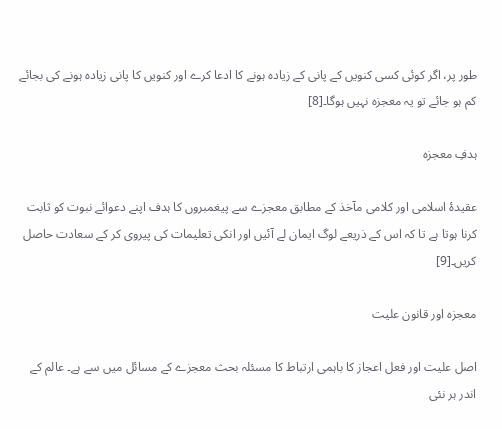طور پر، اگر کوئی کسی کنویں کے پانی کے زیادہ ہونے کا ادعا کرے اور کنویں کا پانی زیادہ ہونے کی بجائے کم ہو جائے تو یہ معجزہ نہیں ہوگا۔[8]

ہدفِ معجزہ

عقیدۂ اسلامی اور کلامی مآخذ کے مطابق معجزے سے پیغمبروں کا ہدف اپنے دعوائے نبوت کو ثابت کرنا ہوتا ہے تا کہ اس کے ذریعے لوگ ایمان لے آئیں اور انکی تعلیمات کی پیروی کر کے سعادت حاصل کریں۔[9]

معجزه اور قانون علیت

اصل علیت اور فعل اعجاز کا باہمی ارتباط کا مسئلہ بحث معجزے کے مسائل میں سے ہے۔ عالم کے اندر ہر نئی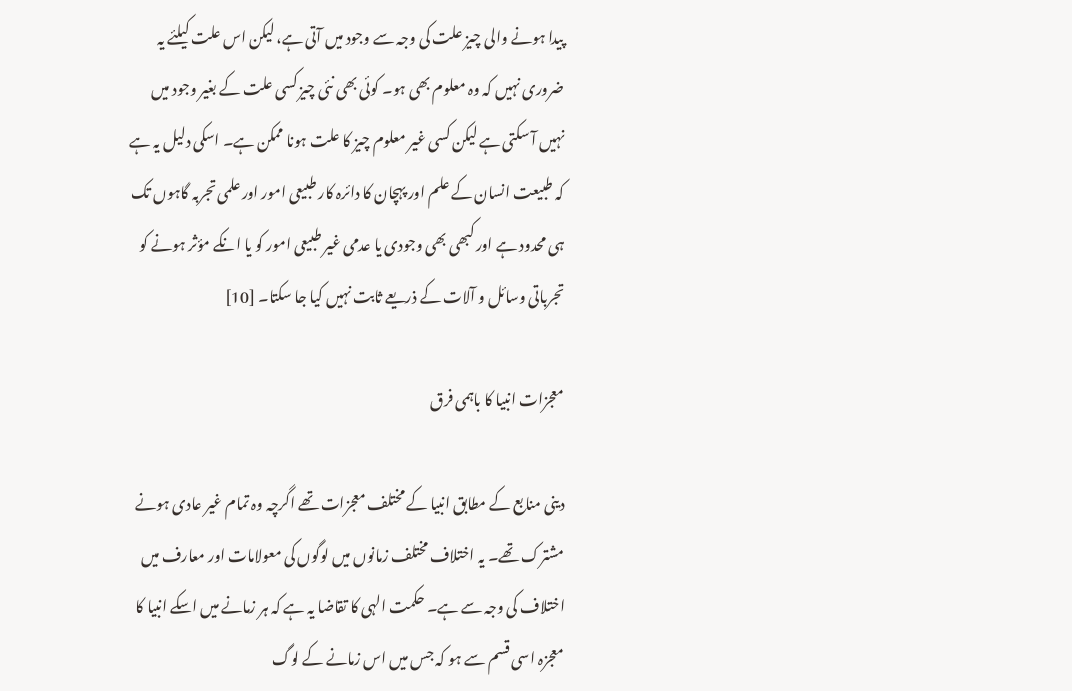پیدا ہونے والی چیز علت کی وجہ سے وجود میں آتی ہے، لیکن اس علت کیلئے یہ ضروری نہیں کہ وہ معلوم بھی ہو۔ کوئی بھی نئی چیز کسی علت کے بغیر وجود میں نہیں آ سکتی ہے لیکن کسی غیر معلوم چیز کا علت ہونا ممکن ہے۔ اسکی دلیل یہ ہے کہ طبیعت انسان کے علم اور پہچان کا دائرہ کار طبیعی امور اور علمی تجربہ گاہوں تک ہی محدود ہے اور کبھی بھی وجودی یا عدمی غیر طبیعی امور کو یا انکے مؤثر ہونے کو تجرباتی وسائل و آلات کے ذریعے ثابت نہیں کیا جا سکتا۔ [10]

معجزات انبیا کا باہمی فرق

دینی منابع کے مطابق انبیا کے مختلف معجزات تھے اگرچہ وہ تمام غیر عادی ہونے مشترک تھے۔ یہ اختلاف مختلف زمانوں میں لوگوں کی معولامات اور معارف میں اختلاف کی وجہ سے ہے۔ حکمت الہی کا تقاضا یہ ہے کہ ہر زمانے میں اسکے انبیا کا معجزہ اسی قسم سے ہو کہ جس میں اس زمانے کے لوگ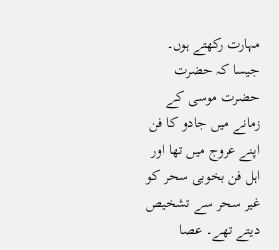مہارت رکھتے ہوں۔ جیسا کہ حضرت حضرت موسی کے زمانے میں جادو کا فن اپنے عروج میں تھا اور اہل فن بخوبی سحر کو غیر سحر سے تشخیص دیتے تھے۔ عصا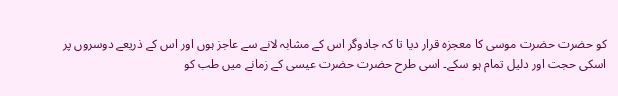کو حضرت حضرت موسی کا معجزہ قرار دیا تا کہ جادوگر اس کے مشابہ لانے سے عاجز ہوں اور اس کے ذریعے دوسروں پر اسکی حجت اور دلیل تمام ہو سکے۔ اسی طرح حضرت حضرت عیسی کے زمانے میں طب کو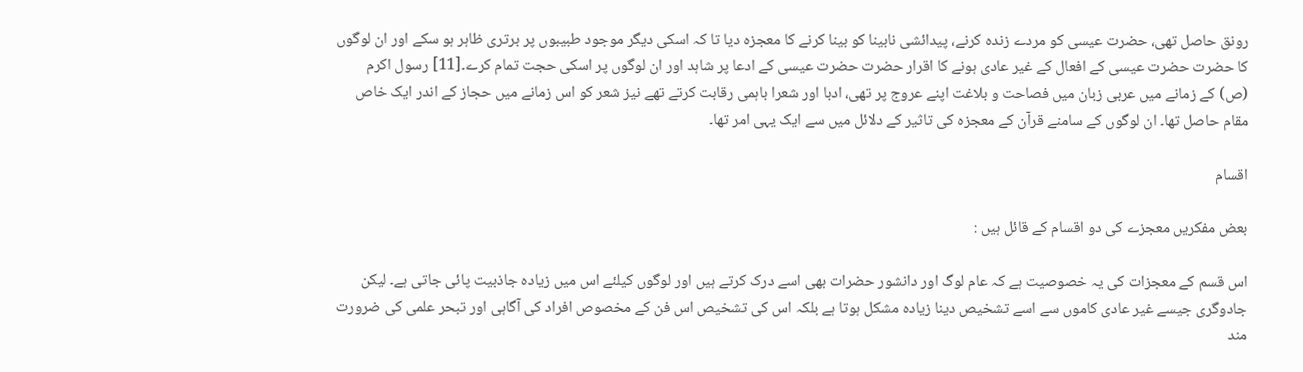رونق حاصل تھی، حضرت عیسی کو مردے زندہ کرنے، پیدائشی نابینا کو بینا کرنے کا معجزہ دیا تا کہ اسکی دیگر موجود طبیبوں پر برتری ظاہر ہو سکے اور ان لوگوں کا حضرت حضرت عیسی کے افعال کے غیر عادی ہونے کا اقرار حضرت حضرت عیسی کے ادعا پر شاہد اور ان لوگوں پر اسکی حجت تمام کرے۔[11] رسول اکرم (ص) کے زمانے میں عربی زبان میں فصاحت و بلاغت اپنے عروج پر تھی، ادبا اور شعرا باہمی رقابت کرتے تھے نیز شعر کو اس زمانے میں حجاز کے اندر ایک خاص مقام حاصل تھا۔ ان لوگوں کے سامنے قرآن کے معجزہ کی تاثیر کے دلائل میں سے ایک یہی امر تھا۔

اقسام

بعض مفکریں معجزے کی دو اقسام کے قائل ہیں :

اس قسم کے معجزات کی یہ خصوصیت ہے کہ عام لوگ اور دانشور حضرات بھی اسے درک کرتے ہیں اور لوگوں کیلئے اس میں زیادہ جاذبیت پائی جاتی ہے۔ لیکن جادوگری جیسے غیر عادی کاموں سے اسے تشخیص دینا زیادہ مشکل ہوتا ہے بلکہ اس کی تشخیص اس فن کے مخصوص افراد کی آگاہی اور تبحر علمی کی ضرورت مند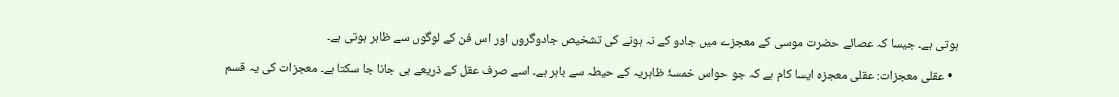ہوتی ہے۔ جیسا کہ عصائے حضرت موسی کے معجزے میں جادو کے نہ ہونے کی تشخیص جادوگروں اور اس فن کے لوگوں سے ظاہر ہوتی ہے۔

  • عقلی معجزات: عقلی معجزه ایسا کام ہے کہ جو حواس خمسۂ ظاہریہ کے حیطہ سے باہر ہے۔ اسے صرف عقل کے ذریعے ہی جانا جا سکتا ہے۔ معجزات کی یہ قسم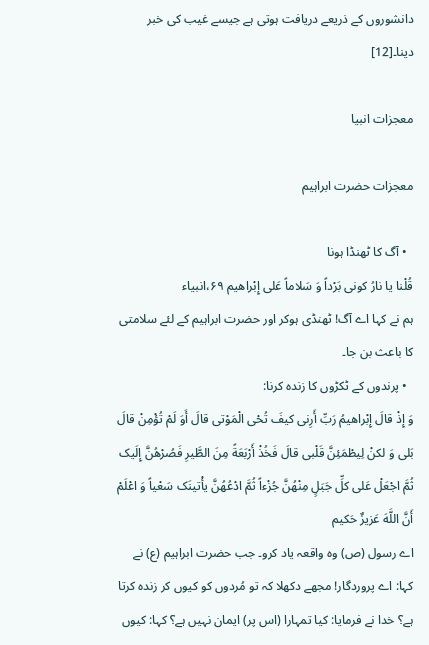دانشوروں کے ذریعے دریافت ہوتی ہے جیسے غیب کی خبر دینا۔[12]

معجزات انبیا

معجزات حضرت ابراہیم

  • آگ کا ٹھنڈا ہونا
قُلْنا یا نارُ کونی بَرْداً وَ سَلاماً عَلی إِبْراهیم ۶۹،انبیاء
ہم نے کہا اے آگ! ٹھنڈی ہوکر اور حضرت ابراہیم کے لئے سلامتی کا باعث بن جا۔
  • پرندوں کے ٹکڑوں کا زندہ کرنا:
وَ إِذْ قالَ إِبْراهیمُ رَبِّ أَرِنی کیفَ تُحْی الْمَوْتی قالَ أَوَ لَمْ تُؤْمِنْ قالَ بَلی وَ لکنْ لِیطْمَئِنَّ قَلْبی قالَ فَخُذْ أَرْبَعَةً مِنَ الطَّیرِ فَصُرْهُنَّ إِلَیک ثُمَّ اجْعَلْ عَلی کلِّ جَبَلٍ مِنْهُنَّ جُزْءاً ثُمَّ ادْعُهُنَّ یأْتینَک سَعْیاً وَ اعْلَمْ أَنَّ اللَّهَ عَزیزٌ حَکیم
اے رسول (ص) وہ واقعہ یاد کرو۔ جب حضرت ابراہیم (ع) نے کہا: اے پروردگار! مجھے دکھلا کہ تو مُردوں کو کیوں کر زندہ کرتا ہے؟ خدا نے فرمایا: کیا تمہارا (اس پر) ایمان نہیں ہے؟ کہا: کیوں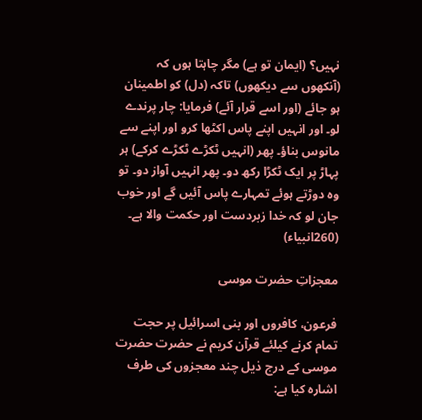نہیں؟ (ایمان تو ہے) مگر چاہتا ہوں کہ (آنکھوں سے دیکھوں) تاکہ (دل) کو اطمینان ہو جائے (اور اسے قرار آئے) فرمایا: چار پرندے لو۔ اور انہیں اپنے پاس اکٹھا کرو اور اپنے سے مانوس بناؤ۔ پھر (انہیں ٹکڑے ٹکڑے کرکے) ہر پہاڑ پر ایک ٹکڑا رکھ دو۔ پھر انہیں آواز دو۔ تو وہ دوڑتے ہوئے تمہارے پاس آئیں گے اور خوب جان لو کہ خدا زبردست اور حکمت والا ہے۔ (260انبیاء)

معجزاتِ حضرت موسی

فرعون، کافروں اور بنی اسرائیل پر حجت تمام کرنے کیلئے قرآن کریم نے حضرت حضرت موسی کے درج ذیل چند معجزوں کی طرف اشارہ کیا ہے: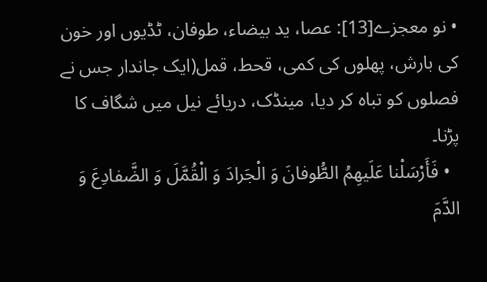• نو معجزے[13]: عصا، ید بیضاء، طوفان، ٹڈیوں اور خون کی بارش، پھلوں کی کمی، قحط، قمل(ایک جاندار جس نے فصلوں کو تباہ کر دیا، مینڈک، دریائے نیل میں شگاف کا پڑنا۔
  • فَأَرْسَلْنا عَلَیهِمُ الطُّوفانَ وَ الْجَرادَ وَ الْقُمَّلَ وَ الضَّفادِعَ وَ الدَّمَ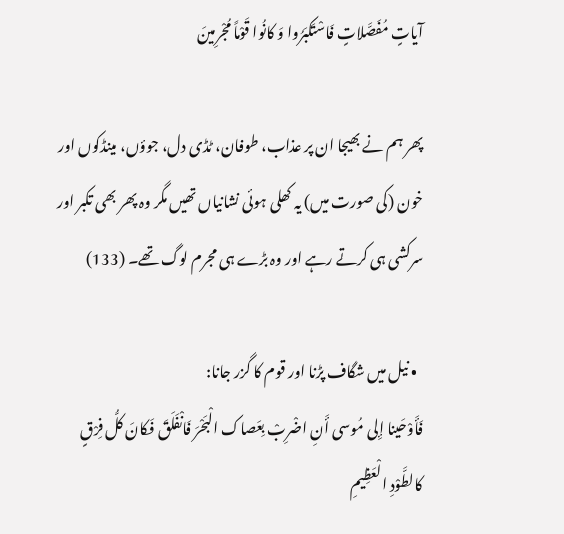آیاتٍ مُفَصَّلاتٍ فَاسْتَکبَرُوا وَ کانُوا قَوْماً مُجْرِمینَ

پھر ہم نے بھیجا ان پر عذاب، طوفان، ٹڈی دل، جوؤں، مینڈکوں اور خون (کی صورت میں) یہ کھلی ہوئی نشانیاں تھیں مگر وہ پھر بھی تکبر اور سرکشی ہی کرتے رہے اور وہ بڑے ہی مجرم لوگ تھے۔ (133)

  • نیل میں شگاف پڑنا اور قوم کا گزر جانا:
فَأَوْحَینا إِلی مُوسی أَنِ اضْرِبْ بِعَصاک الْبَحْرَ فَانْفَلَقَ فَکانَ کلُّ فِرْقٍ کالطَّوْدِ الْعَظِیمِ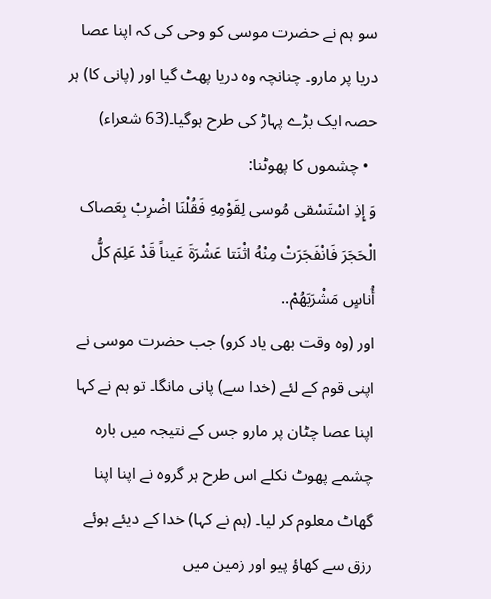سو ہم نے حضرت موسی کو وحی کی کہ اپنا عصا دریا پر مارو۔ چنانچہ وہ دریا پھٹ گیا اور (پانی کا) ہر حصہ ایک بڑے پہاڑ کی طرح ہوگیا۔(63 شعراء)
  • چشموں کا پھوٹنا:
وَ إِذِ اسْتَسْقی مُوسی لِقَوْمِهِ فَقُلْنَا اضْرِبْ بِعَصاک الْحَجَرَ فَانْفَجَرَتْ مِنْهُ اثْنَتا عَشْرَةَ عَیناً قَدْ عَلِمَ کلُّ أُناسٍ مَشْرَبَهُمْ..
اور (وہ وقت بھی یاد کرو) جب حضرت موسی نے اپنی قوم کے لئے (خدا سے) پانی مانگا۔ تو ہم نے کہا اپنا عصا چٹان پر مارو جس کے نتیجہ میں بارہ چشمے پھوٹ نکلے اس طرح ہر گروہ نے اپنا اپنا گھاٹ معلوم کر لیا۔ (ہم نے کہا) خدا کے دیئے ہوئے رزق سے کھاؤ پیو اور زمین میں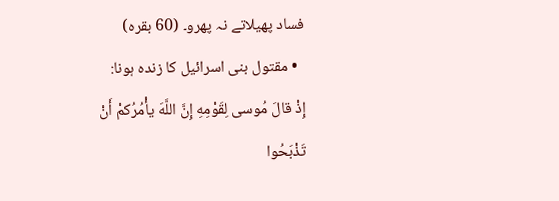فساد پھیلاتے نہ پھرو۔ (60 بقرہ)
  • مقتول بنی اسرائیل کا زندہ ہونا:
إِذْ قالَ مُوسی لِقَوْمِهِ إِنَّ اللَّهَ یأْمُرُکمْ أَنْ تَذْبَحُوا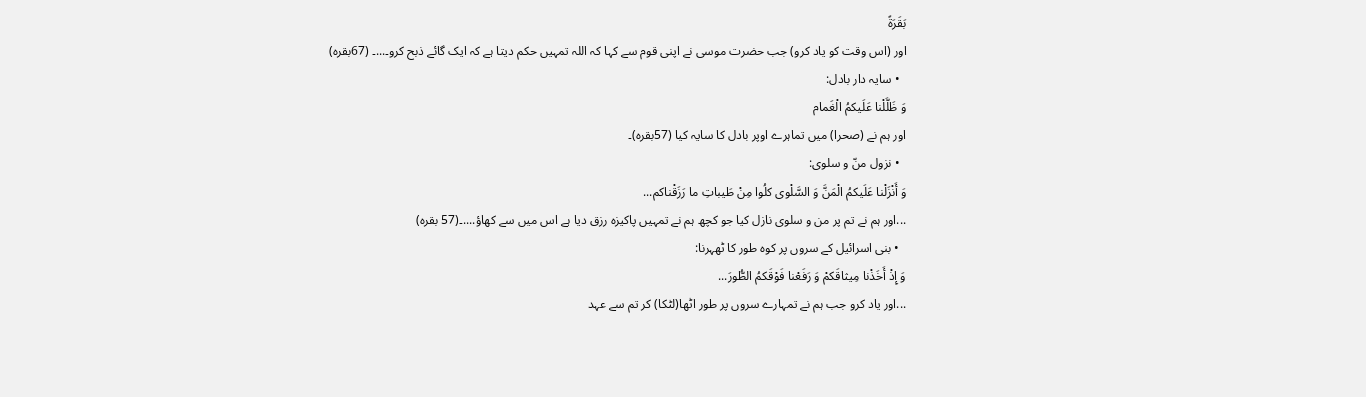بَقَرَةً
اور (اس وقت کو یاد کرو) جب حضرت موسی نے اپنی قوم سے کہا کہ اللہ تمہیں حکم دیتا ہے کہ ایک گائے ذبح کرو۔...۔ (67بقرہ)
  • سایہ دار بادل:
وَ ظَلَّلْنا عَلَیکمُ الْغَمام
اور ہم نے (صحرا) میں تماہرے اوپر بادل کا سایہ کیا (57بقرہ)۔
  • نزول منّ و سلوی:
وَ أَنْزَلْنا عَلَیکمُ الْمَنَّ وَ السَّلْوی کلُوا مِنْ طَیباتِ ما رَزَقْناکم...
...اور ہم نے تم پر من و سلوی نازل کیا جو کچھ ہم نے تمہیں پاکیزہ رزق دیا ہے اس میں سے کھاؤ....۔(57 بقرہ)
  • بنی اسرائیل کے سروں پر کوہ طور کا ٹھہرنا:
وَ إِذْ أَخَذْنا مِیثاقَکمْ وَ رَفَعْنا فَوْقَکمُ الطُّورَ...
...اور یاد کرو جب ہم نے تمہارے سروں پر طور اٹھا(لٹکا) کر تم سے عہد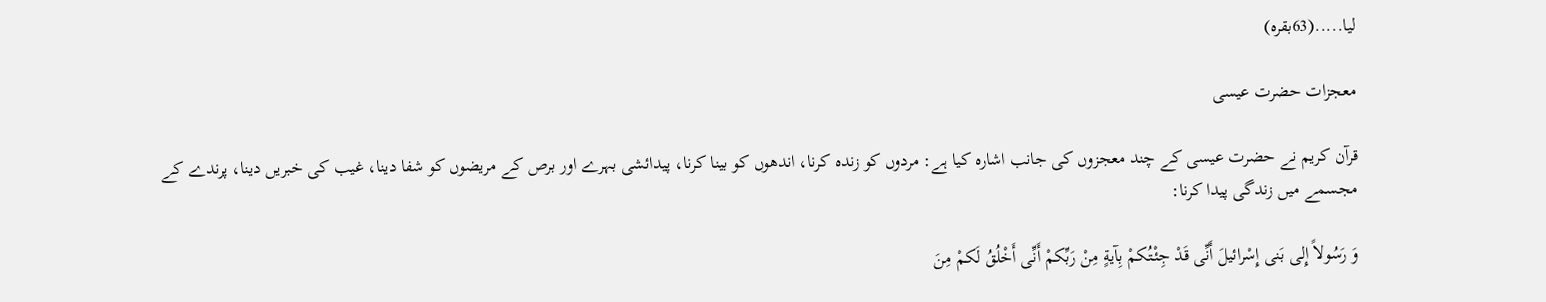لیا.....(63بقرہ)

معجزات حضرت عیسی

قرآن کریم نے حضرت عیسی کے چند معجزوں کی جانب اشارہ کیا ہے: مردوں کو زندہ کرنا، اندھوں کو بینا کرنا، پیدائشی بہرے اور برص کے مریضوں کو شفا دینا، غیب کی خبریں دینا، پرندے کے مجسمے میں زندگی پیدا کرنا:

وَ رَسُولاً إِلی بَنی إِسْرائیلَ أَنِّی قَدْ جِئْتُکمْ بِآیةٍ مِنْ رَبِّکمْ أَنِّی أَخْلُقُ لَکمْ مِنَ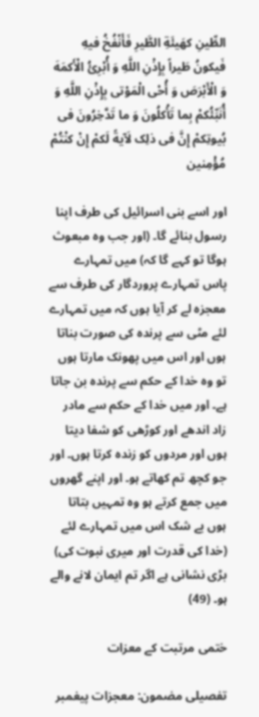الطِّینِ کهَیئَةِ الطَّیرِ فَأَنْفُخُ فیهِ فَیکونُ طَیراً بِإِذْنِ اللَّهِ وَ أُبْرِئُ الْأَکمَهَ وَ الْأَبْرَصَ وَ أُحْی الْمَوْتی بِإِذْنِ اللَّهِ وَ أُنَبِّئُکمْ بِما تَأْکلُونَ وَ ما تَدَّخِرُونَ فی بُیوتِکمْ إِنَّ فی ذلِک لَآیةً لَکمْ إِنْ کنْتُمْ مُؤْمِنین

اور اسے بنی اسرائیل کی طرف اپنا رسول بنائے گا۔ (اور جب وہ مبعوث ہوگا تو کہے گا کہ) میں تمہارے پاس تمہارے پروردگار کی طرف سے معجزہ لے کر آیا ہوں کہ میں تمہارے لئے مٹی سے پرندہ کی صورت بناتا ہوں اور اس میں پھونک مارتا ہوں تو وہ خدا کے حکم سے پرندہ بن جاتا ہے۔ اور میں خدا کے حکم سے مادر زاد اندھے اور کوڑھی کو شفا دیتا ہوں اور مردوں کو زندہ کرتا ہوں۔ اور جو کچھ تم کھاتے ہو۔ اور اپنے گھروں میں جمع کرتے ہو وہ تمہیں بتاتا ہوں بے شک اس میں تمہارے لئے (خدا کی قدرت اور میری نبوت کی) بڑی نشانی ہے اگر تم ایمان لانے والے ہو۔ (49)

ختمی مرتبت کے معزات

تفصیلی مضمون: معجزات پیغمبر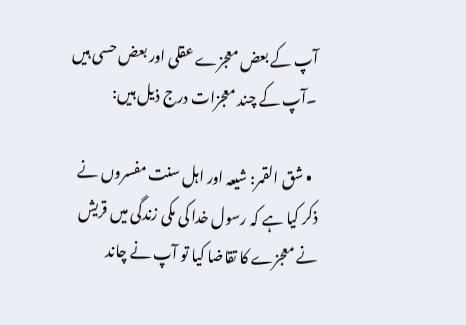آپ کے بعض معجزے عقلی اور بعض حسی ہیں ۔آپ کے چند معجزات درج ذیل ہیں:

  • شق القمر: شیعہ اور اہل سنت مفسروں نے ذکر کیا ہے کہ رسول خدا کی مکی زندگی میں قریش نے معجزے کا تقاضا کیا تو آپ نے چاند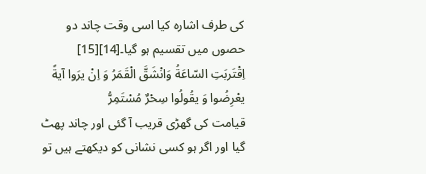کی طرف اشارہ کیا اسی وقت چاند دو حصوں میں تقسیم ہو گیا۔[14][15]
اِقْتَربَتِ السّاعَةُ وَانْشَقَّ الْقَمَرُ وَ اِنْ یرَوا آیةً یعْرِضُوا وَ یقُولُوا سِحْرٌ مُسْتَمِرُّ
قیامت کی گھڑی قریب آ گئی اور چاند پھٹ گیا اور اگر ہو کسی نشانی کو دیکھتے ہیں تو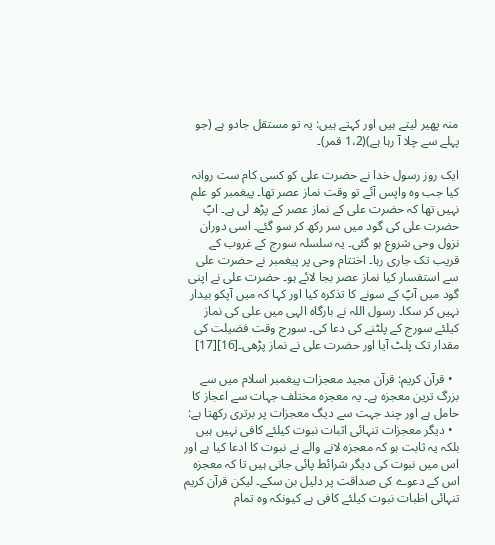منہ پھیر لیتے ہیں اور کہتے ہیں: یہ تو مستقل جادو ہے (جو پہلے سے چلا آ رہا ہے)(1،2 قمر)۔

ایک روز رسول خدا نے حضرت علی کو کسی کام ست روانہ کیا جب وہ واپس آئے تو وقت نماز عصر تھا۔ پیغمبر کو علم نہیں تھا کہ حضرت علی کے نماز عصر کے پڑھ لی ہے۔ اپؐ حضرت علی کی گود میں سر رکھ کر سو گئے۔ اسی دوران نزول وحی شروع ہو گئی۔ یہ سلسلہ سورج کے غروب کے قریب تک جاری رہا۔ اختتام وحی پر پیغمبر نے حضرت علی سے استفسار کیا نماز عصر بجا لائے ہو۔ حضرت علی نے اپنی گود میں آپؐ کے سونے کا تذکرہ کیا اور کہا کہ میں آپکو بیدار نہیں کر سکا۔ رسول اللہ نے بارگاہ الہی میں علی کی نماز کیلئے سورج کے پلٹنے کی دعا کی۔ سورج وقت فضیلت کی مقدار تک پلٹ آیا اور حضرت علی نے نماز پڑھی۔[16][17]

  • قرآن کریم: قرآن مجید معجزات پیغمبر اسلام میں سے بزرگ ترین معجزہ ہے۔ یہ معجزه مختلف جہات سے اعجاز کا حامل ہے اور چند جہت سے دیگ معجزات پر برتری رکھتا ہے:
  • دیگر معجزات تنہائی اثبات نبوت کیلئے کافی نہیں ہیں بلکہ یہ ثابت ہو کہ معجزہ لانے والے نے نبوت کا ادعا کیا ہے اور اس میں نبوت کی دیگر شرائط پائی جاتی ہیں تا کہ معجزہ اس کے دعوے کی صداقت پر دلیل بن سکے۔ لیکن قرآن کریم تنہائی اظبات نبوت کیلئے کافی ہے کیونکہ وہ تمام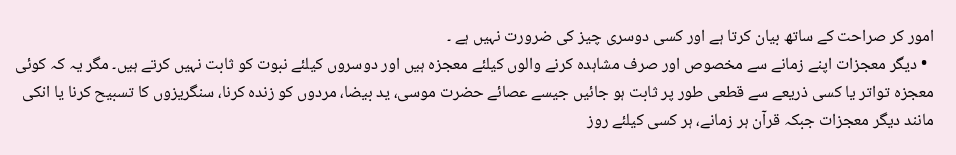امور کر صراحت کے ساتھ بیان کرتا ہے اور کسی دوسری چیز کی ضرورت نہیں ہے ۔
  • دیگر معجزات اپنے زمانے سے مخصوص اور صرف مشاہدہ کرنے والوں کیلئے معجزہ ہیں اور دوسروں کیلئے نبوت کو ثابت نہیں کرتے ہیں۔ مگر یہ کہ کوئی معجزہ تواتر یا کسی ذریعے سے قطعی طور پر ثابت ہو جائیں جیسے عصائے حضرت موسی، ید بیضا، مردوں کو زندہ کرنا، سنگریزوں کا تسبیح کرنا یا انکی مانند دیگر معجزات جبکہ قرآن ہر زمانے، ہر کسی کیلئے روز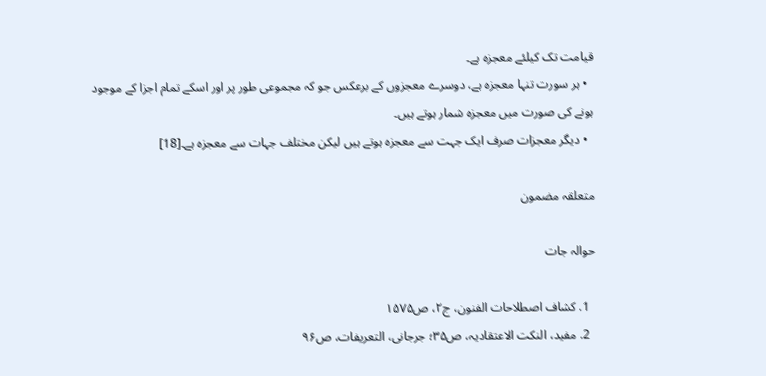قیامت تک کیلئے معجزہ ہے۔
  • ہر سورت تنہا معجزہ ہے، دوسرے معجزوں کے برعکس جو کہ مجموعی طور پر اور اسکے تمام اجزا کے موجود ہونے کی صورت میں معجزہ شمار ہوتے ہیں۔
  • دیگر معجزات صرف ایک جہت سے معجزہ ہوتے ہیں لیکن مختلف جہات سے معجزہ ہے۔[18]

متعلقہ مضمون

حوالہ جات

  1. کشاف اصطلاحات الفنون، ج۲، ص۱۵۷۵
  2. مفید، النکت الاعتقادیہ، ص۳۵؛ جرجانی، التعریفات، ص۹۶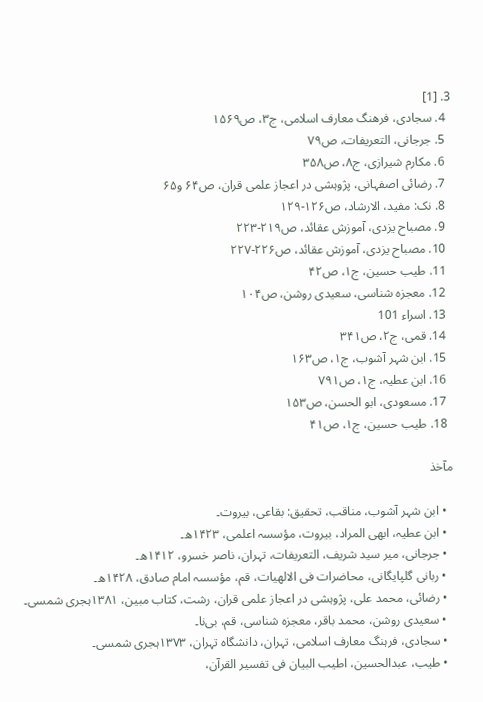3. [1]
  4. سجادی، فرهنگ معارف اسلامی، ج۳، ص۱۵۶۹
  5. جرجانی، التعریفات، ص۷۹
  6. مکارم شیرازی، ج۸، ص۳۵۸
  7. رضائی اصفہانی، پژوہشی در اعجاز علمی قران، ص۶۴ و۶۵
  8. نک: مفید، الارشاد، ص۱۲۶-۱۲۹
  9. مصباح یزدی، آموزش عقائد، ص۲۱۹-۲۲۳
  10. مصباح یزدی، آموزش عقائد، ص۲۲۶-۲۲۷
  11. طیب حسین، ج۱، ص۴۲
  12. معجزه شناسی، سعیدی روشن، ص۱۰۴
  13. اسراء 101
  14. قمی، ج۲، ص۳۴۱
  15. ابن شہر آشوب، ج۱، ص۱۶۳
  16. ابن عطیہ، ج۱، ص۷۹۱
  17. مسعودی، ابو الحسن، ص۱۵۳
  18. طیب حسین، ج۱، ص۴۱

مآخذ

  • ابن شہر آشوب، مناقب، تحقیق: بقاعی، بیروت۔
  • ابن عطیہ، ابهی المراد، بیروت، مؤسسہ اعلمی، ۱۴۲۳ھ۔
  • جرجانی، میر سید شریف، التعریفات، تہران، ناصر خسرو، ۱۴۱۲ھ۔
  • ربانی گلپایگانی، محاضرات فی الالهیات، قم، مؤسسہ امام صادق، ۱۴۲۸ھ۔
  • رضائی، محمد علی، پژوہشی در اعجاز علمی قران، رشت، کتاب مبین، ۱۳۸۱ہجری شمسی۔
  • سعیدی روشن، محمد باقر، معجزه شناسی، قم، بی‌نا۔
  • سجادی، فرہنگ معارف اسلامی، تہران، دانشگاه تہران، ۱۳۷۳ہجری شمسی۔
  • طیب، عبدالحسین، اطیب البیان فی تفسیر القرآن،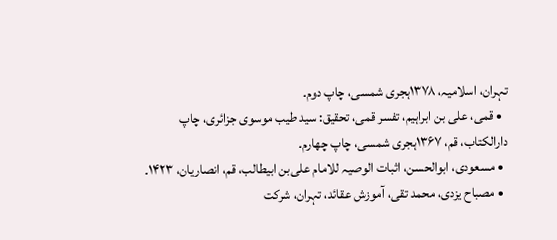تہران، اسلامیہ، ۱۳۷۸ہجری شمسی، چاپ دوم۔
  • قمی، علی بن ابراہیم، تفسر قمی، تحقیق: سید طیب موسوی جزائری، چاپ دارالکتاب، قم، ۱۳۶۷ہجری شمسی، چاپ چهارم۔
  • مسعودی، ابوالحسن، اثبات الوصیہ للامام علی‌بن ابیطالب، قم، انصاریان، ۱۴۲۳۔
  • مصباح یزدی، محمد تقی، آموزش عقائد، تہران، شرکت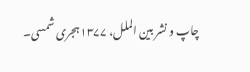چاپ و نشر بین الملل، ۱۳۷۷ہجری شمسی۔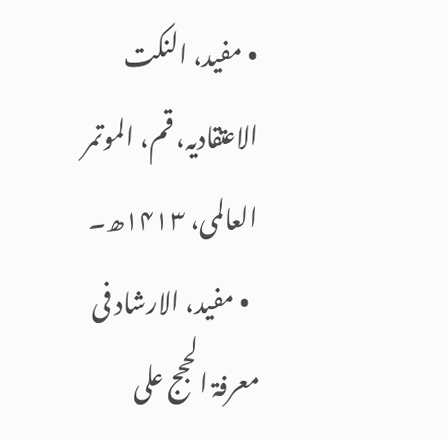• مفید، النکت الاعتقادیہ، قم، الموتمر العالمی، ۱۴۱۳ھ۔
  • مفید، الارشاد فی معرفۃ الحجج علی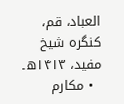العباد، قم، کنگره شیخ مفید، ۱۴۱۳ھ۔
  • مکارم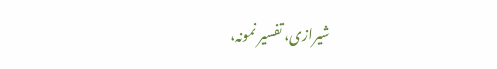شیرازی، تفسیر نمونہ،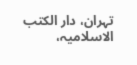تہران، دار الکتب الاسلامیہ،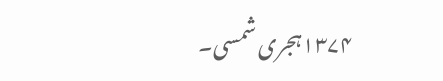۱۳۷۴ہجری شمسی۔